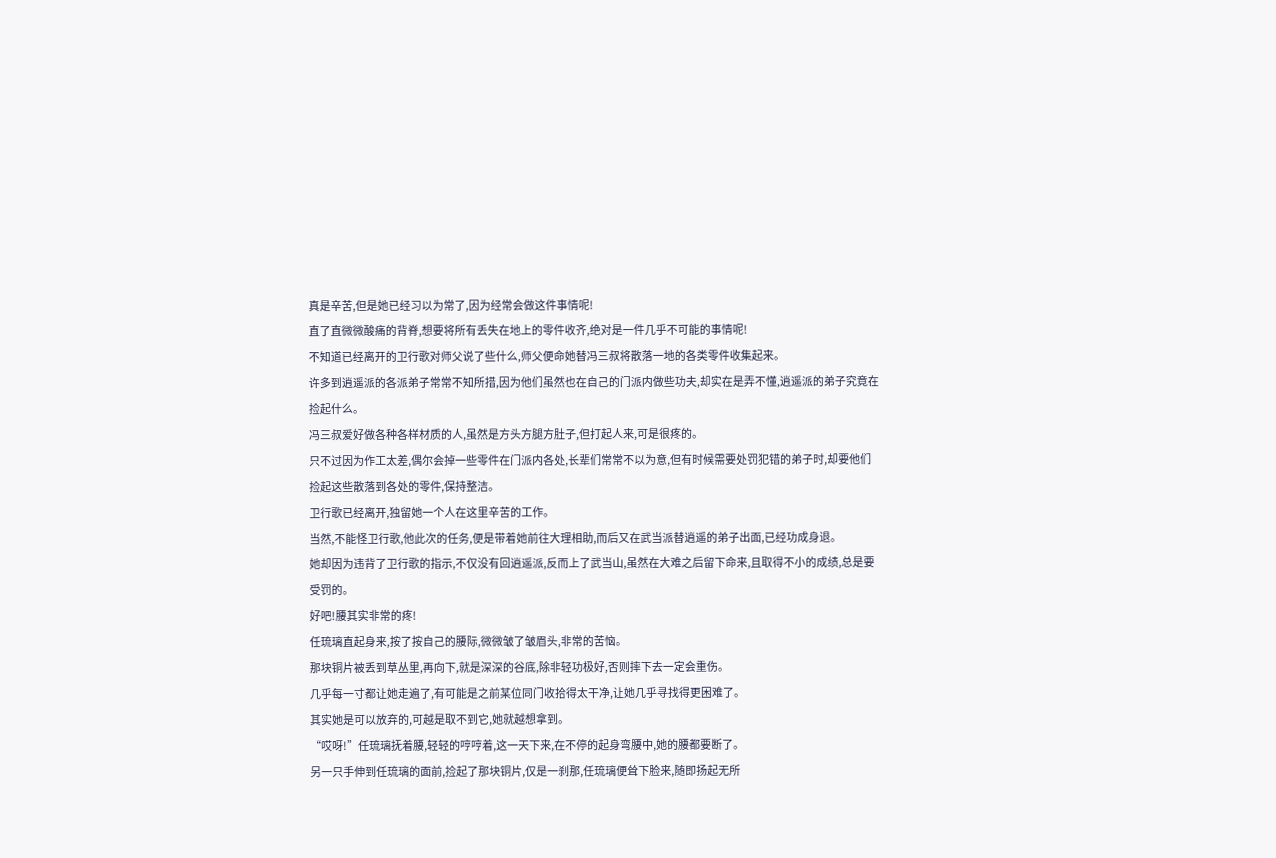真是辛苦,但是她已经习以为常了,因为经常会做这件事情呢!
直了直微微酸痛的背脊,想要将所有丢失在地上的零件收齐,绝对是一件几乎不可能的事情呢!
不知道已经离开的卫行歌对师父说了些什么,师父便命她替冯三叔将散落一地的各类零件收集起来。
许多到逍遥派的各派弟子常常不知所措,因为他们虽然也在自己的门派内做些功夫,却实在是弄不懂,逍遥派的弟子究竟在捡起什么。
冯三叔爱好做各种各样材质的人,虽然是方头方腿方肚子,但打起人来,可是很疼的。
只不过因为作工太差,偶尔会掉一些零件在门派内各处,长辈们常常不以为意,但有时候需要处罚犯错的弟子时,却要他们捡起这些散落到各处的零件,保持整洁。
卫行歌已经离开,独留她一个人在这里辛苦的工作。
当然,不能怪卫行歌,他此次的任务,便是带着她前往大理相助,而后又在武当派替逍遥的弟子出面,已经功成身退。
她却因为违背了卫行歌的指示,不仅没有回逍遥派,反而上了武当山,虽然在大难之后留下命来,且取得不小的成绩,总是要受罚的。
好吧!腰其实非常的疼!
任琉璃直起身来,按了按自己的腰际,微微皱了皱眉头,非常的苦恼。
那块铜片被丢到草丛里,再向下,就是深深的谷底,除非轻功极好,否则摔下去一定会重伤。
几乎每一寸都让她走遍了,有可能是之前某位同门收拾得太干净,让她几乎寻找得更困难了。
其实她是可以放弃的,可越是取不到它,她就越想拿到。
“哎呀!”任琉璃抚着腰,轻轻的哼哼着,这一天下来,在不停的起身弯腰中,她的腰都要断了。
另一只手伸到任琉璃的面前,捡起了那块铜片,仅是一刹那,任琉璃便耸下脸来,随即扬起无所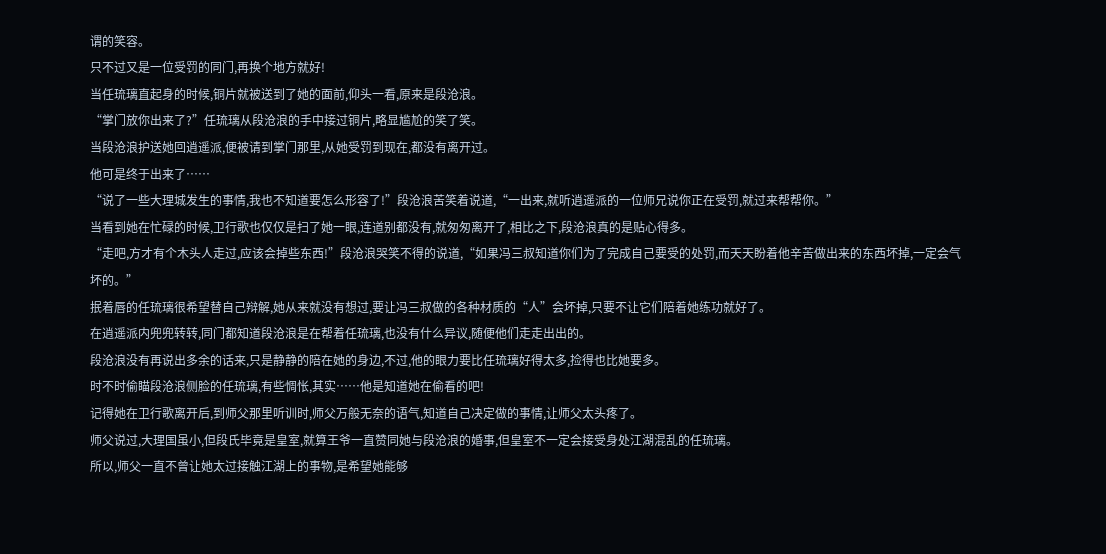谓的笑容。
只不过又是一位受罚的同门,再换个地方就好!
当任琉璃直起身的时候,铜片就被送到了她的面前,仰头一看,原来是段沧浪。
“掌门放你出来了?”任琉璃从段沧浪的手中接过铜片,略显尴尬的笑了笑。
当段沧浪护送她回逍遥派,便被请到掌门那里,从她受罚到现在,都没有离开过。
他可是终于出来了……
“说了一些大理城发生的事情,我也不知道要怎么形容了!”段沧浪苦笑着说道,“一出来,就听逍遥派的一位师兄说你正在受罚,就过来帮帮你。”
当看到她在忙碌的时候,卫行歌也仅仅是扫了她一眼,连道别都没有,就匆匆离开了,相比之下,段沧浪真的是贴心得多。
“走吧,方才有个木头人走过,应该会掉些东西!”段沧浪哭笑不得的说道,“如果冯三叔知道你们为了完成自己要受的处罚,而天天盼着他辛苦做出来的东西坏掉,一定会气坏的。”
抿着唇的任琉璃很希望替自己辩解,她从来就没有想过,要让冯三叔做的各种材质的“人”会坏掉,只要不让它们陪着她练功就好了。
在逍遥派内兜兜转转,同门都知道段沧浪是在帮着任琉璃,也没有什么异议,随便他们走走出出的。
段沧浪没有再说出多余的话来,只是静静的陪在她的身边,不过,他的眼力要比任琉璃好得太多,捡得也比她要多。
时不时偷瞄段沧浪侧脸的任琉璃,有些惆怅,其实……他是知道她在偷看的吧!
记得她在卫行歌离开后,到师父那里听训时,师父万般无奈的语气,知道自己决定做的事情,让师父太头疼了。
师父说过,大理国虽小,但段氏毕竟是皇室,就算王爷一直赞同她与段沧浪的婚事,但皇室不一定会接受身处江湖混乱的任琉璃。
所以,师父一直不曾让她太过接触江湖上的事物,是希望她能够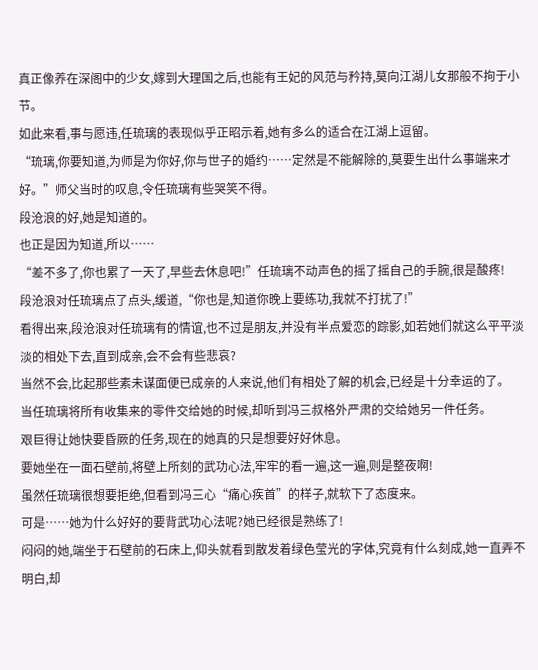真正像养在深阁中的少女,嫁到大理国之后,也能有王妃的风范与矜持,莫向江湖儿女那般不拘于小节。
如此来看,事与愿违,任琉璃的表现似乎正昭示着,她有多么的适合在江湖上逗留。
“琉璃,你要知道,为师是为你好,你与世子的婚约……定然是不能解除的,莫要生出什么事端来才好。”师父当时的叹息,令任琉璃有些哭笑不得。
段沧浪的好,她是知道的。
也正是因为知道,所以……
“差不多了,你也累了一天了,早些去休息吧!”任琉璃不动声色的摇了摇自己的手腕,很是酸疼!
段沧浪对任琉璃点了点头,缓道,“你也是,知道你晚上要练功,我就不打扰了!”
看得出来,段沧浪对任琉璃有的情谊,也不过是朋友,并没有半点爱恋的踪影,如若她们就这么平平淡淡的相处下去,直到成亲,会不会有些悲哀?
当然不会,比起那些素未谋面便已成亲的人来说,他们有相处了解的机会,已经是十分幸运的了。
当任琉璃将所有收集来的零件交给她的时候,却听到冯三叔格外严肃的交给她另一件任务。
艰巨得让她快要昏厥的任务,现在的她真的只是想要好好休息。
要她坐在一面石壁前,将壁上所刻的武功心法,牢牢的看一遍,这一遍,则是整夜啊!
虽然任琉璃很想要拒绝,但看到冯三心“痛心疾首”的样子,就软下了态度来。
可是……她为什么好好的要背武功心法呢?她已经很是熟练了!
闷闷的她,端坐于石壁前的石床上,仰头就看到散发着绿色莹光的字体,究竟有什么刻成,她一直弄不明白,却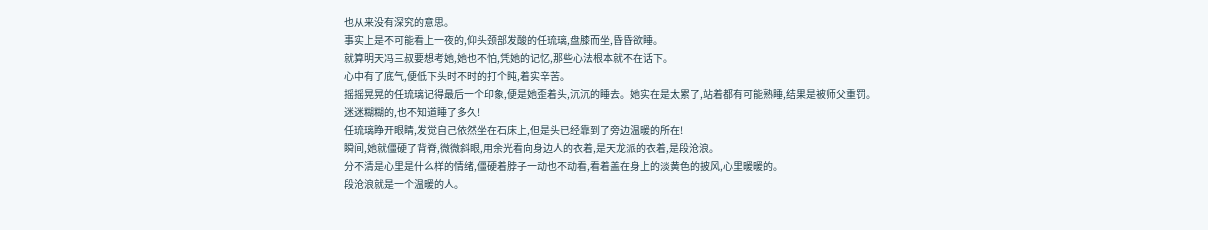也从来没有深究的意思。
事实上是不可能看上一夜的,仰头颈部发酸的任琉璃,盘膝而坐,昏昏欲睡。
就算明天冯三叔要想考她,她也不怕,凭她的记忆,那些心法根本就不在话下。
心中有了底气,便低下头时不时的打个盹,着实辛苦。
摇摇晃晃的任琉璃记得最后一个印象,便是她歪着头,沉沉的睡去。她实在是太累了,站着都有可能熟睡,结果是被师父重罚。
迷迷糊糊的,也不知道睡了多久!
任琉璃睁开眼睛,发觉自己依然坐在石床上,但是头已经靠到了旁边温暖的所在!
瞬间,她就僵硬了背脊,微微斜眼,用余光看向身边人的衣着,是天龙派的衣着,是段沧浪。
分不清是心里是什么样的情绪,僵硬着脖子一动也不动看,看着盖在身上的淡黄色的披风,心里暖暖的。
段沧浪就是一个温暖的人。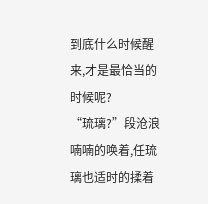到底什么时候醒来,才是最恰当的时候呢?
“琉璃?”段沧浪喃喃的唤着,任琉璃也适时的揉着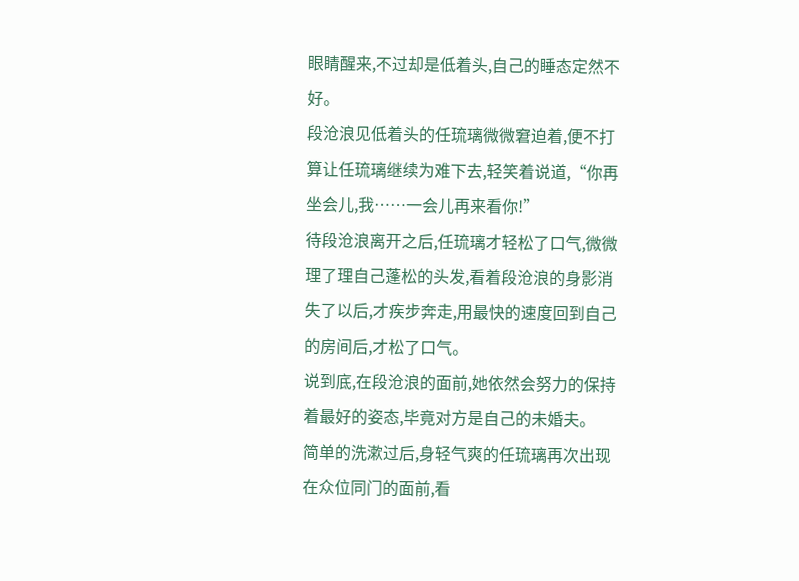眼睛醒来,不过却是低着头,自己的睡态定然不好。
段沧浪见低着头的任琉璃微微窘迫着,便不打算让任琉璃继续为难下去,轻笑着说道,“你再坐会儿,我……一会儿再来看你!”
待段沧浪离开之后,任琉璃才轻松了口气,微微理了理自己蓬松的头发,看着段沧浪的身影消失了以后,才疾步奔走,用最快的速度回到自己的房间后,才松了口气。
说到底,在段沧浪的面前,她依然会努力的保持着最好的姿态,毕竟对方是自己的未婚夫。
简单的洗漱过后,身轻气爽的任琉璃再次出现在众位同门的面前,看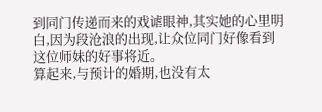到同门传递而来的戏谑眼神,其实她的心里明白,因为段沧浪的出现,让众位同门好像看到这位师妹的好事将近。
算起来,与预计的婚期,也没有太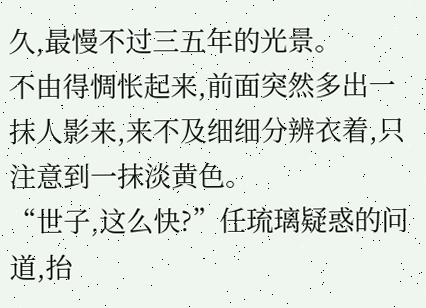久,最慢不过三五年的光景。
不由得惆怅起来,前面突然多出一抹人影来,来不及细细分辨衣着,只注意到一抹淡黄色。
“世子,这么快?”任琉璃疑惑的问道,抬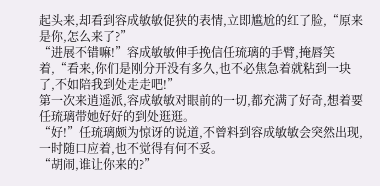起头来,却看到容成敏敏促狭的表情,立即尴尬的红了脸,“原来是你,怎么来了?”
“进展不错嘛!”容成敏敏伸手挽信任琉璃的手臂,掩唇笑着,“看来,你们是刚分开没有多久,也不必焦急着就粘到一块了,不如陪我到处走走吧!”
第一次来逍遥派,容成敏敏对眼前的一切,都充满了好奇,想着要任琉璃带她好好的到处逛逛。
“好!”任琉璃颇为惊讶的说道,不曾料到容成敏敏会突然出现,一时随口应着,也不觉得有何不妥。
“胡闹,谁让你来的?”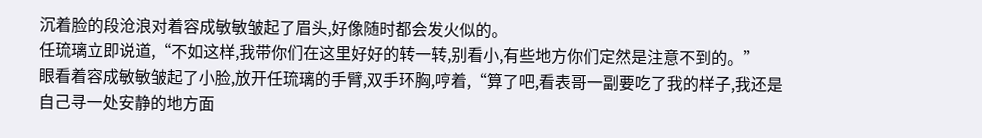沉着脸的段沧浪对着容成敏敏皱起了眉头,好像随时都会发火似的。
任琉璃立即说道,“不如这样,我带你们在这里好好的转一转,别看小,有些地方你们定然是注意不到的。”
眼看着容成敏敏皱起了小脸,放开任琉璃的手臂,双手环胸,哼着,“算了吧,看表哥一副要吃了我的样子,我还是自己寻一处安静的地方面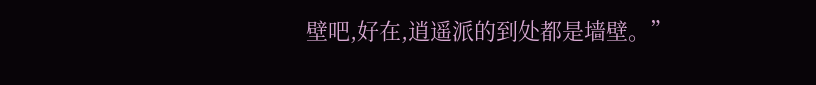壁吧,好在,逍遥派的到处都是墙壁。”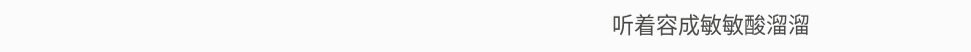听着容成敏敏酸溜溜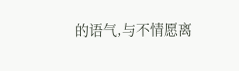的语气,与不情愿离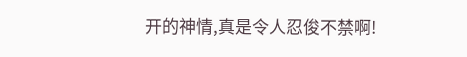开的神情,真是令人忍俊不禁啊!